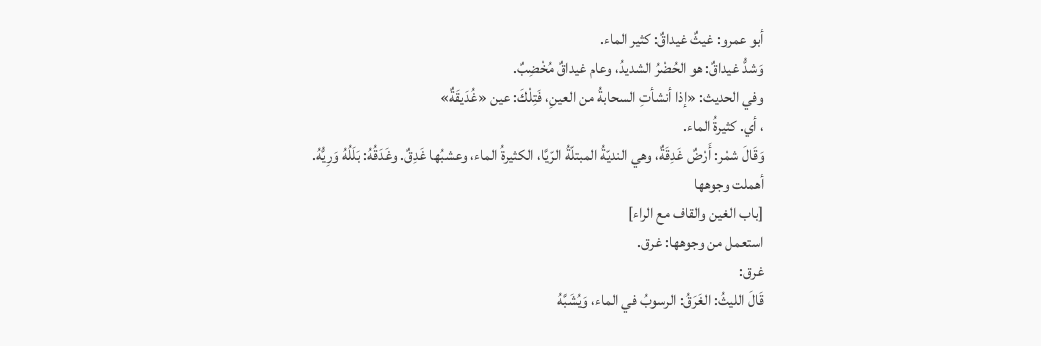أبو عمرو: غيثٌ غيداقٌ: كثير الماء.
وَشدُّ غيداقٌ: هو الحُضْرُ الشديدُ، وعام غيداقٌ مُخْضِبٌ.
وفي الحديث: «إذا أنشأتِ السحابةُ من العينِ، فَتِلْكَ: عين «غُدَيقَةٌ»
، أي. كثيرةُ الماء.
وَقَالَ شمْر: أَرْضٌ غَدِقَةٌ، وهي النديّةُ المبتلّةُ الرّيَّا، الكثيرةُ الماء، وعشبُها غَدِقٌ. وغَدَقُهُ: بَلَلُهُ وَرِيُّهُ.
أهملت وجوهها
[باب الغين والقاف مع الراء]
استعمل من وجوهها: غرق.
غرق:
قَالَ الليثُ: الغَرَقُ: الرسوبُ في الماء، وَيُشَبَّهُ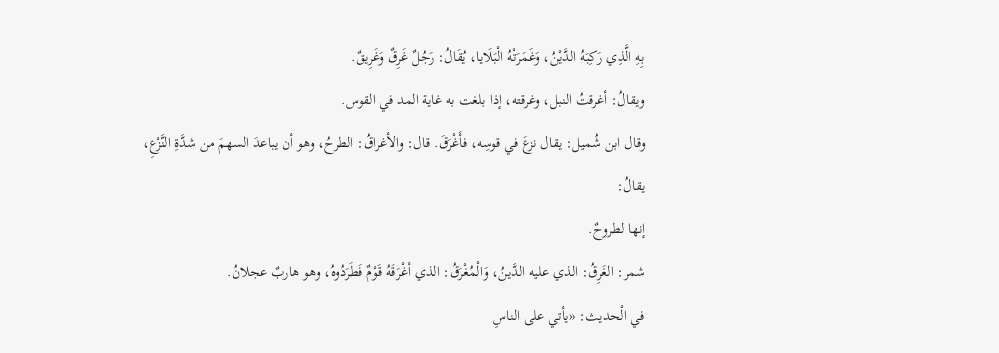بِهِ الَّذِي رَكِبَهُ الدَّيْنُ، وَغَمَرَتْهُ الْبَلَايا، يُقَالُ: رَجُلٌ غَرِقٌ وَغَرِيقٌ.
ويقالُ: أغرقتُ النبل، وغرقته، إذا بلغت به غاية المد في القوس.
وقال ابن شُميل: يقال نزعَ في قوسِه، فأَغْرَقَ. قال: والأغراقُ: الطرحُ، وهو أن يباعدَ السهمَ من شدَّةِ النَّزْعِ، يقالُ:
إنها لطروحٌ.
شمر: الغَرِقُ: الذي عليه الدَّينُ، وَالْمُغْرَقُ: الذي أغْرَقَهُ قَوْمٌ فَطَرَدُوهُ، وهو هاربٌ عجلانُ.
في الْحديث: «يأتي على الناسِ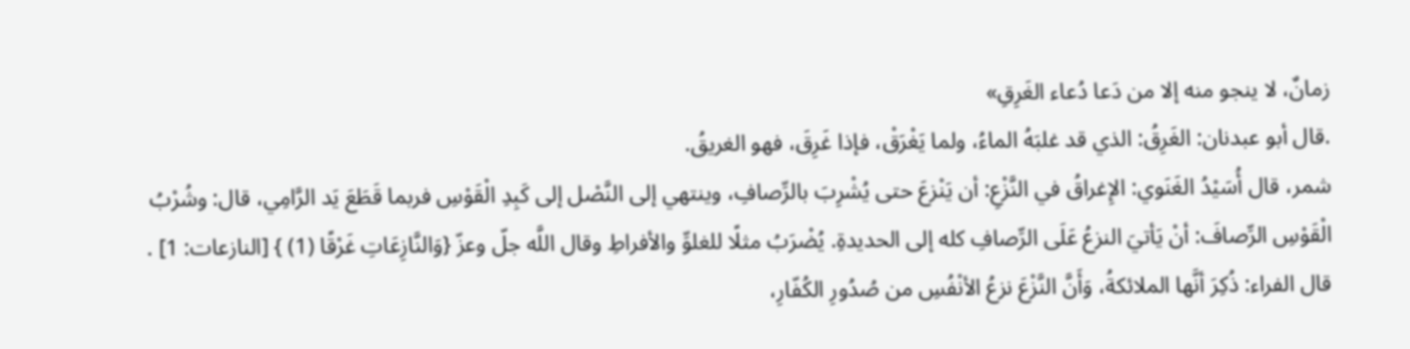زمانٌ، لا ينجو منه إلا من دَعا دُعاء الغَرِقِ»
.قال أبو عبدنان: الغَرِقُ: الذي قد غلبَهُ الماءُ، ولما يَغْرَقْ، فإذا غَرِقَ، فهو الغريقُ.
شمر، قال أُسَيْدُ الغَنَوي: الإِغراقُ في النَّزْعِ: أن يَنْزعَ حتى يُشْرِبَ بالرِّصافِ، وينتهي إلى النَّصْل إلى كَبِدِ الْقَوْسِ فربما قَطَعَ يَد الرَّامِي، قال: وشُرْبُ الْقَوْسِ الرِّصافَ: أنْ يَأتيَ النزعُ عَلَى الرِّصافِ كله إلى الحديدةِ. يُضْرَبُ مثلًا للغلوِّ والأفراطِ وقال اللَّه جلّ وعزّ {وَالنَّازِعَاتِ غَرْقًا (1) } [النازعات: 1] .
قال الفراء: ذُكِرَ أنَّها الملائكةُ، وَأَنَّ النَّزْعَ نزعُ الأنْفُسِ من صُدُورِ الكُفّارِ،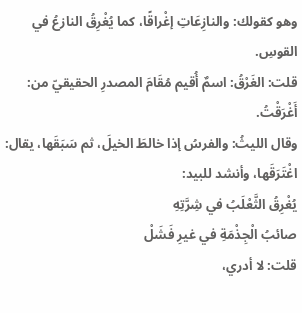وهو كقولك: والنازِعَاتِ إغْراقًا، كما يُغْرِقُ النازعُ في القوسِ.
قلت: الغَرْقُ: اسمٌ أُقيم مُقَامَ المصدرِ الحقيقيّ من: أَغْرَقْتُ.
وقال الليثُ: والفرسُ إذا خالطَ الخيلَ، ثم سَبَقَها، يقال: اغْتَرَقَها، وأنشد للبيد:
يُغْرِقُ الثَّعْلَبُ في شِرَّتِهِ
صائبُ الْجِذْمَةِ في غيرِ فَشَلْ
قلت: لا أدري،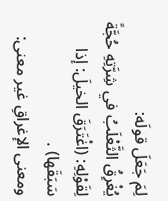لِمَ جَعَلَ قولَه:
يُغْرِقُ الثَّعْلَبُ في شِرَّتِهِ حُجَّةً لِقَوْلِهِ: (اغْتَرَقَ الخيلَ: إذا سَبَقَها) .
ومعنى الإغراقِ غير معنى: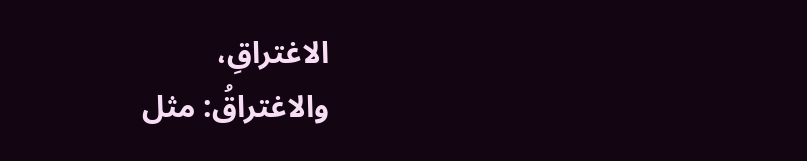الاغتراقِ،
والاغتراقُ: مثل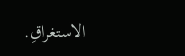الاستغراقِ.